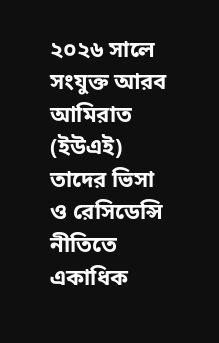২০২৬ সালে সংযুক্ত আরব আমিরাত (ইউএই) তাদের ভিসা ও রেসিডেন্সি নীতিতে একাধিক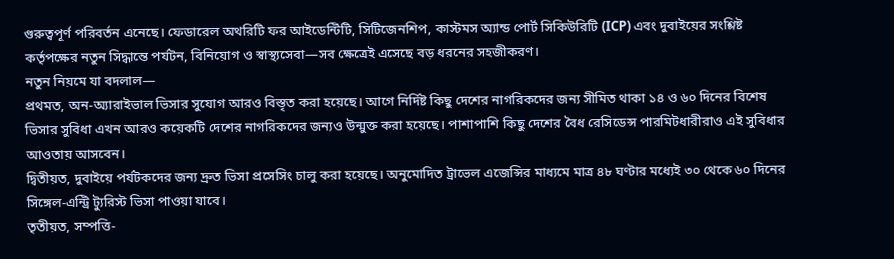গুরুত্বপূর্ণ পরিবর্তন এনেছে। ফেডারেল অথরিটি ফর আইডেন্টিটি, সিটিজেনশিপ, কাস্টমস অ্যান্ড পোর্ট সিকিউরিটি (ICP) এবং দুবাইয়ের সংশ্লিষ্ট কর্তৃপক্ষের নতুন সিদ্ধান্তে পর্যটন, বিনিয়োগ ও স্বাস্থ্যসেবা—সব ক্ষেত্রেই এসেছে বড় ধরনের সহজীকরণ।
নতুন নিয়মে যা বদলাল—
প্রথমত, অন-অ্যারাইভাল ভিসার সুযোগ আরও বিস্তৃত করা হয়েছে। আগে নির্দিষ্ট কিছু দেশের নাগরিকদের জন্য সীমিত থাকা ১৪ ও ৬০ দিনের বিশেষ ভিসার সুবিধা এখন আরও কয়েকটি দেশের নাগরিকদের জন্যও উন্মুক্ত করা হয়েছে। পাশাপাশি কিছু দেশের বৈধ রেসিডেন্স পারমিটধারীরাও এই সুবিধার আওতায় আসবেন।
দ্বিতীয়ত, দুবাইয়ে পর্যটকদের জন্য দ্রুত ভিসা প্রসেসিং চালু করা হয়েছে। অনুমোদিত ট্রাভেল এজেন্সির মাধ্যমে মাত্র ৪৮ ঘণ্টার মধ্যেই ৩০ থেকে ৬০ দিনের সিঙ্গেল-এন্ট্রি ট্যুরিস্ট ভিসা পাওয়া যাবে।
তৃতীয়ত, সম্পত্তি-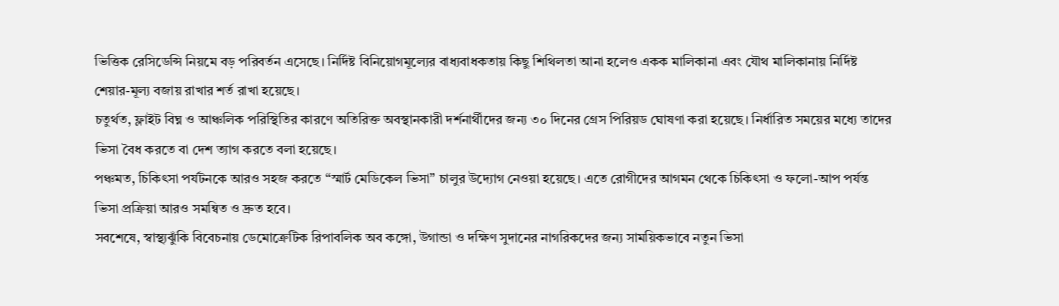ভিত্তিক রেসিডেন্সি নিয়মে বড় পরিবর্তন এসেছে। নির্দিষ্ট বিনিয়োগমূল্যের বাধ্যবাধকতায় কিছু শিথিলতা আনা হলেও একক মালিকানা এবং যৌথ মালিকানায় নির্দিষ্ট শেয়ার-মূল্য বজায় রাখার শর্ত রাখা হয়েছে।
চতুর্থত, ফ্লাইট বিঘ্ন ও আঞ্চলিক পরিস্থিতির কারণে অতিরিক্ত অবস্থানকারী দর্শনার্থীদের জন্য ৩০ দিনের গ্রেস পিরিয়ড ঘোষণা করা হয়েছে। নির্ধারিত সময়ের মধ্যে তাদের ভিসা বৈধ করতে বা দেশ ত্যাগ করতে বলা হয়েছে।
পঞ্চমত, চিকিৎসা পর্যটনকে আরও সহজ করতে “স্মার্ট মেডিকেল ভিসা” চালুর উদ্যোগ নেওয়া হয়েছে। এতে রোগীদের আগমন থেকে চিকিৎসা ও ফলো-আপ পর্যন্ত ভিসা প্রক্রিয়া আরও সমন্বিত ও দ্রুত হবে।
সবশেষে, স্বাস্থ্যঝুঁকি বিবেচনায় ডেমোক্রেটিক রিপাবলিক অব কঙ্গো, উগান্ডা ও দক্ষিণ সুদানের নাগরিকদের জন্য সাময়িকভাবে নতুন ভিসা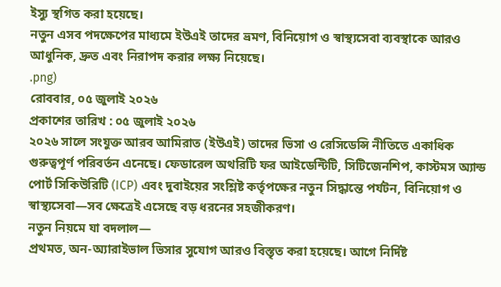ইস্যু স্থগিত করা হয়েছে।
নতুন এসব পদক্ষেপের মাধ্যমে ইউএই তাদের ভ্রমণ, বিনিয়োগ ও স্বাস্থ্যসেবা ব্যবস্থাকে আরও আধুনিক, দ্রুত এবং নিরাপদ করার লক্ষ্য নিয়েছে।
.png)
রোববার, ০৫ জুলাই ২০২৬
প্রকাশের তারিখ : ০৫ জুলাই ২০২৬
২০২৬ সালে সংযুক্ত আরব আমিরাত (ইউএই) তাদের ভিসা ও রেসিডেন্সি নীতিতে একাধিক গুরুত্বপূর্ণ পরিবর্তন এনেছে। ফেডারেল অথরিটি ফর আইডেন্টিটি, সিটিজেনশিপ, কাস্টমস অ্যান্ড পোর্ট সিকিউরিটি (ICP) এবং দুবাইয়ের সংশ্লিষ্ট কর্তৃপক্ষের নতুন সিদ্ধান্তে পর্যটন, বিনিয়োগ ও স্বাস্থ্যসেবা—সব ক্ষেত্রেই এসেছে বড় ধরনের সহজীকরণ।
নতুন নিয়মে যা বদলাল—
প্রথমত, অন-অ্যারাইভাল ভিসার সুযোগ আরও বিস্তৃত করা হয়েছে। আগে নির্দিষ্ট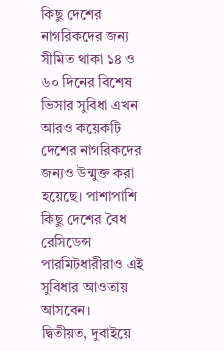কিছু দেশের নাগরিকদের জন্য সীমিত থাকা ১৪ ও ৬০ দিনের বিশেষ ভিসার সুবিধা এখন আরও কয়েকটি দেশের নাগরিকদের জন্যও উন্মুক্ত করা হয়েছে। পাশাপাশি কিছু দেশের বৈধ রেসিডেন্স পারমিটধারীরাও এই সুবিধার আওতায় আসবেন।
দ্বিতীয়ত, দুবাইয়ে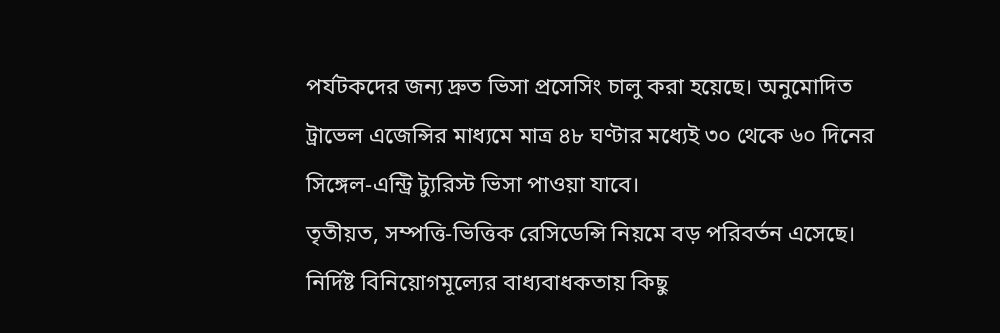পর্যটকদের জন্য দ্রুত ভিসা প্রসেসিং চালু করা হয়েছে। অনুমোদিত ট্রাভেল এজেন্সির মাধ্যমে মাত্র ৪৮ ঘণ্টার মধ্যেই ৩০ থেকে ৬০ দিনের সিঙ্গেল-এন্ট্রি ট্যুরিস্ট ভিসা পাওয়া যাবে।
তৃতীয়ত, সম্পত্তি-ভিত্তিক রেসিডেন্সি নিয়মে বড় পরিবর্তন এসেছে। নির্দিষ্ট বিনিয়োগমূল্যের বাধ্যবাধকতায় কিছু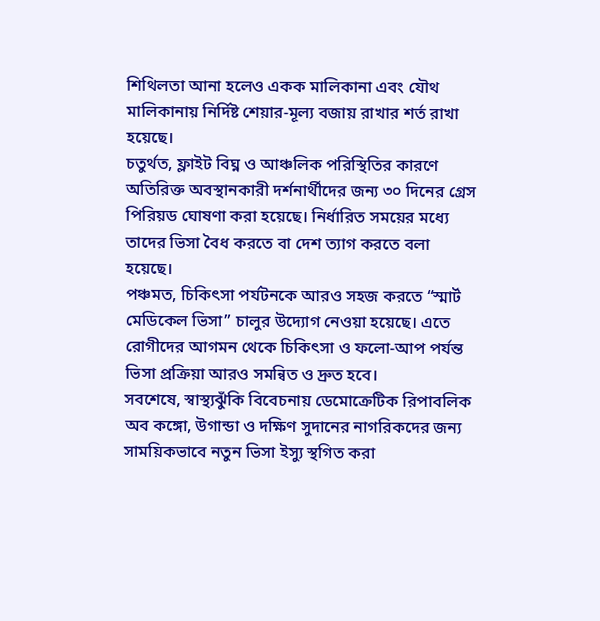শিথিলতা আনা হলেও একক মালিকানা এবং যৌথ মালিকানায় নির্দিষ্ট শেয়ার-মূল্য বজায় রাখার শর্ত রাখা হয়েছে।
চতুর্থত, ফ্লাইট বিঘ্ন ও আঞ্চলিক পরিস্থিতির কারণে অতিরিক্ত অবস্থানকারী দর্শনার্থীদের জন্য ৩০ দিনের গ্রেস পিরিয়ড ঘোষণা করা হয়েছে। নির্ধারিত সময়ের মধ্যে তাদের ভিসা বৈধ করতে বা দেশ ত্যাগ করতে বলা হয়েছে।
পঞ্চমত, চিকিৎসা পর্যটনকে আরও সহজ করতে “স্মার্ট মেডিকেল ভিসা” চালুর উদ্যোগ নেওয়া হয়েছে। এতে রোগীদের আগমন থেকে চিকিৎসা ও ফলো-আপ পর্যন্ত ভিসা প্রক্রিয়া আরও সমন্বিত ও দ্রুত হবে।
সবশেষে, স্বাস্থ্যঝুঁকি বিবেচনায় ডেমোক্রেটিক রিপাবলিক অব কঙ্গো, উগান্ডা ও দক্ষিণ সুদানের নাগরিকদের জন্য সাময়িকভাবে নতুন ভিসা ইস্যু স্থগিত করা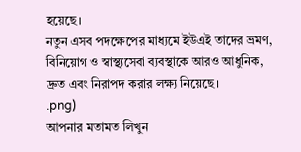হয়েছে।
নতুন এসব পদক্ষেপের মাধ্যমে ইউএই তাদের ভ্রমণ, বিনিয়োগ ও স্বাস্থ্যসেবা ব্যবস্থাকে আরও আধুনিক, দ্রুত এবং নিরাপদ করার লক্ষ্য নিয়েছে।
.png)
আপনার মতামত লিখুন